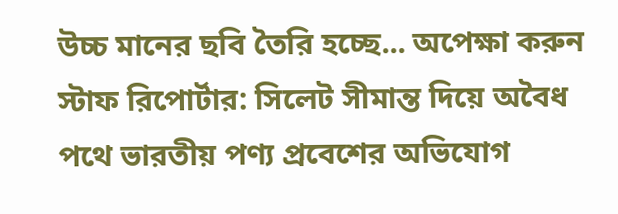উচ্চ মানের ছবি তৈরি হচ্ছে... অপেক্ষা করুন
স্টাফ রিপোর্টার: সিলেট সীমান্ত দিয়ে অবৈধ পথে ভারতীয় পণ্য প্রবেশের অভিযোগ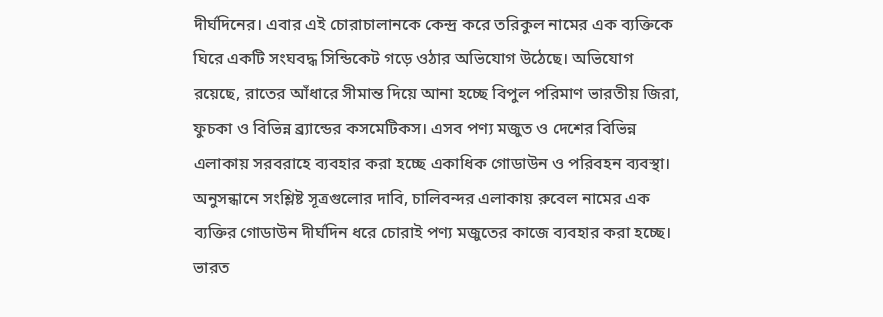দীর্ঘদিনের। এবার এই চোরাচালানকে কেন্দ্র করে তরিকুল নামের এক ব্যক্তিকে ঘিরে একটি সংঘবদ্ধ সিন্ডিকেট গড়ে ওঠার অভিযোগ উঠেছে। অভিযোগ রয়েছে, রাতের আঁধারে সীমান্ত দিয়ে আনা হচ্ছে বিপুল পরিমাণ ভারতীয় জিরা, ফুচকা ও বিভিন্ন ব্র্যান্ডের কসমেটিকস। এসব পণ্য মজুত ও দেশের বিভিন্ন এলাকায় সরবরাহে ব্যবহার করা হচ্ছে একাধিক গোডাউন ও পরিবহন ব্যবস্থা।
অনুসন্ধানে সংশ্লিষ্ট সূত্রগুলোর দাবি, চালিবন্দর এলাকায় রুবেল নামের এক ব্যক্তির গোডাউন দীর্ঘদিন ধরে চোরাই পণ্য মজুতের কাজে ব্যবহার করা হচ্ছে। ভারত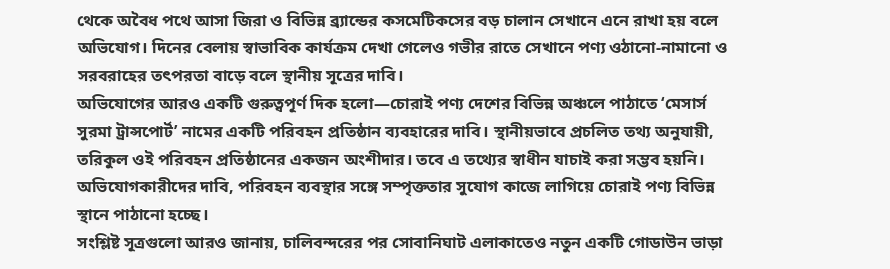থেকে অবৈধ পথে আসা জিরা ও বিভিন্ন ব্র্যান্ডের কসমেটিকসের বড় চালান সেখানে এনে রাখা হয় বলে অভিযোগ। দিনের বেলায় স্বাভাবিক কার্যক্রম দেখা গেলেও গভীর রাতে সেখানে পণ্য ওঠানো-নামানো ও সরবরাহের তৎপরতা বাড়ে বলে স্থানীয় সূত্রের দাবি।
অভিযোগের আরও একটি গুরুত্বপূর্ণ দিক হলো—চোরাই পণ্য দেশের বিভিন্ন অঞ্চলে পাঠাতে ‘মেসার্স সুরমা ট্রান্সপোর্ট’ নামের একটি পরিবহন প্রতিষ্ঠান ব্যবহারের দাবি। স্থানীয়ভাবে প্রচলিত তথ্য অনুযায়ী, তরিকুল ওই পরিবহন প্রতিষ্ঠানের একজন অংশীদার। তবে এ তথ্যের স্বাধীন যাচাই করা সম্ভব হয়নি। অভিযোগকারীদের দাবি, পরিবহন ব্যবস্থার সঙ্গে সম্পৃক্ততার সুযোগ কাজে লাগিয়ে চোরাই পণ্য বিভিন্ন স্থানে পাঠানো হচ্ছে।
সংশ্লিষ্ট সূত্রগুলো আরও জানায়, চালিবন্দরের পর সোবানিঘাট এলাকাতেও নতুন একটি গোডাউন ভাড়া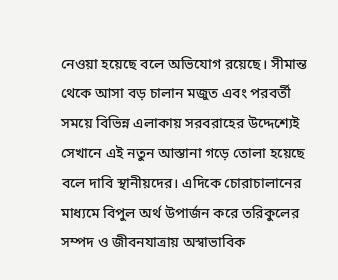নেওয়া হয়েছে বলে অভিযোগ রয়েছে। সীমান্ত থেকে আসা বড় চালান মজুত এবং পরবর্তী সময়ে বিভিন্ন এলাকায় সরবরাহের উদ্দেশ্যেই সেখানে এই নতুন আস্তানা গড়ে তোলা হয়েছে বলে দাবি স্থানীয়দের। এদিকে চোরাচালানের মাধ্যমে বিপুল অর্থ উপার্জন করে তরিকুলের সম্পদ ও জীবনযাত্রায় অস্বাভাবিক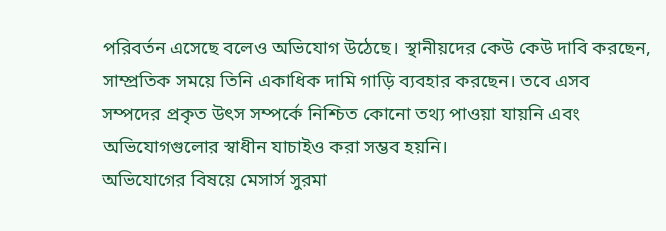পরিবর্তন এসেছে বলেও অভিযোগ উঠেছে। স্থানীয়দের কেউ কেউ দাবি করছেন, সাম্প্রতিক সময়ে তিনি একাধিক দামি গাড়ি ব্যবহার করছেন। তবে এসব সম্পদের প্রকৃত উৎস সম্পর্কে নিশ্চিত কোনো তথ্য পাওয়া যায়নি এবং অভিযোগগুলোর স্বাধীন যাচাইও করা সম্ভব হয়নি।
অভিযোগের বিষয়ে মেসার্স সুরমা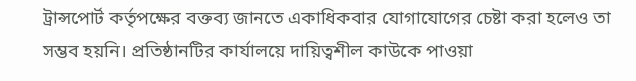ট্রান্সপোর্ট কর্তৃপক্ষের বক্তব্য জানতে একাধিকবার যোগাযোগের চেষ্টা করা হলেও তা সম্ভব হয়নি। প্রতিষ্ঠানটির কার্যালয়ে দায়িত্বশীল কাউকে পাওয়া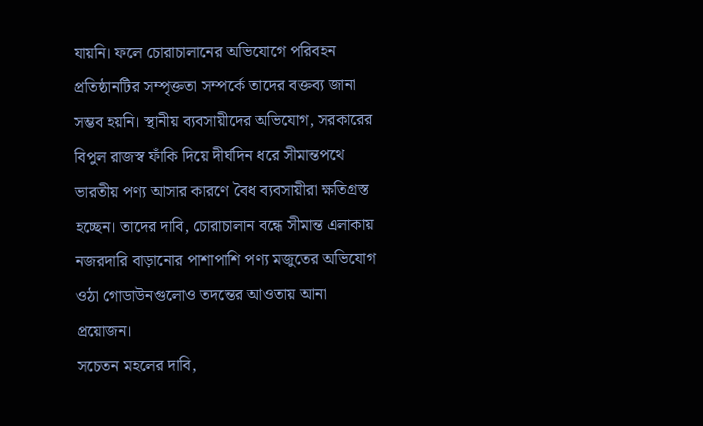যায়নি। ফলে চোরাচালানের অভিযোগে পরিবহন প্রতিষ্ঠানটির সম্পৃক্ততা সম্পর্কে তাদের বক্তব্য জানা সম্ভব হয়নি। স্থানীয় ব্যবসায়ীদের অভিযোগ, সরকারের বিপুল রাজস্ব ফাঁকি দিয়ে দীর্ঘদিন ধরে সীমান্তপথে ভারতীয় পণ্য আসার কারণে বৈধ ব্যবসায়ীরা ক্ষতিগ্রস্ত হচ্ছেন। তাদের দাবি, চোরাচালান বন্ধে সীমান্ত এলাকায় নজরদারি বাড়ানোর পাশাপাশি পণ্য মজুতের অভিযোগ ওঠা গোডাউনগুলোও তদন্তের আওতায় আনা প্রয়োজন।
সচেতন মহলের দাবি,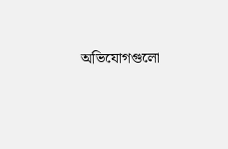অভিযোগগুলো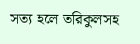সত্য হলে তরিকুলসহ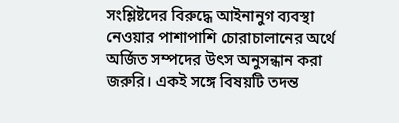সংশ্লিষ্টদের বিরুদ্ধে আইনানুগ ব্যবস্থা নেওয়ার পাশাপাশি চোরাচালানের অর্থে অর্জিত সম্পদের উৎস অনুসন্ধান করা জরুরি। একই সঙ্গে বিষয়টি তদন্ত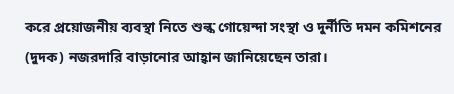করে প্রয়োজনীয় ব্যবস্থা নিতে শুল্ক গোয়েন্দা সংস্থা ও দুর্নীতি দমন কমিশনের (দুদক) নজরদারি বাড়ানোর আহ্বান জানিয়েছেন তারা।